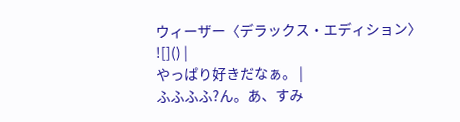ウィーザー〈デラックス・エディション〉
![]() |
やっぱり好きだなぁ。 |
ふふふふ?ん。あ、すみ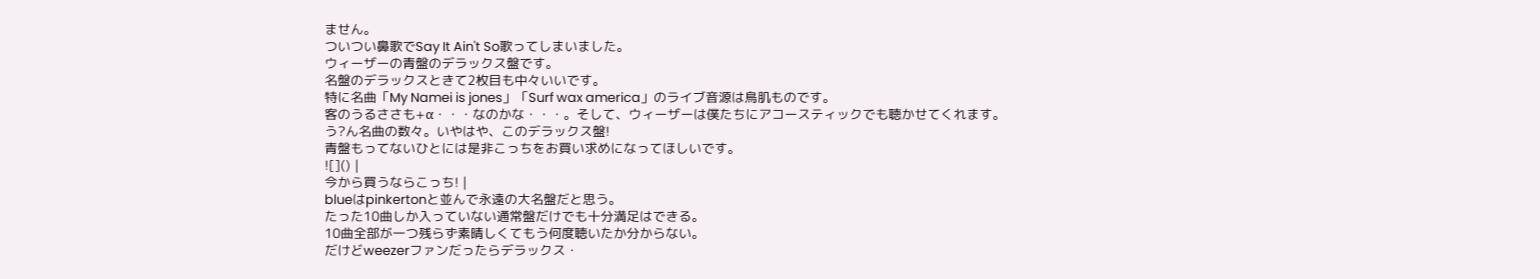ません。
ついつい鼻歌でSay It Ain't So歌ってしまいました。
ウィーザーの青盤のデラックス盤です。
名盤のデラックスときて2枚目も中々いいです。
特に名曲「My Namei is jones」「Surf wax america」のライブ音源は鳥肌ものです。
客のうるささも+α・・・なのかな・・・。そして、ウィーザーは僕たちにアコースティックでも聴かせてくれます。
う?ん名曲の数々。いやはや、このデラックス盤!
青盤もってないひとには是非こっちをお買い求めになってほしいです。
![]() |
今から買うならこっち! |
blueはpinkertonと並んで永遠の大名盤だと思う。
たった10曲しか入っていない通常盤だけでも十分満足はできる。
10曲全部が一つ残らず素晴しくてもう何度聴いたか分からない。
だけどweezerファンだったらデラックス・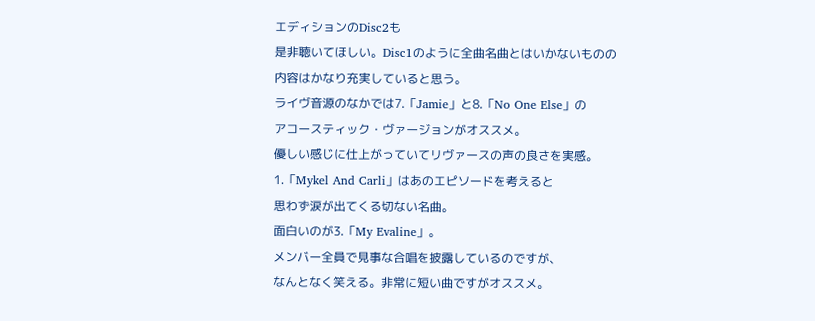エディションのDisc2も
是非聴いてほしい。Disc1のように全曲名曲とはいかないものの
内容はかなり充実していると思う。
ライヴ音源のなかでは7.「Jamie」と8.「No One Else」の
アコースティック・ヴァージョンがオススメ。
優しい感じに仕上がっていてリヴァースの声の良さを実感。
1.「Mykel And Carli」はあのエピソードを考えると
思わず涙が出てくる切ない名曲。
面白いのが3.「My Evaline」。
メンバー全員で見事な合唱を披露しているのですが、
なんとなく笑える。非常に短い曲ですがオススメ。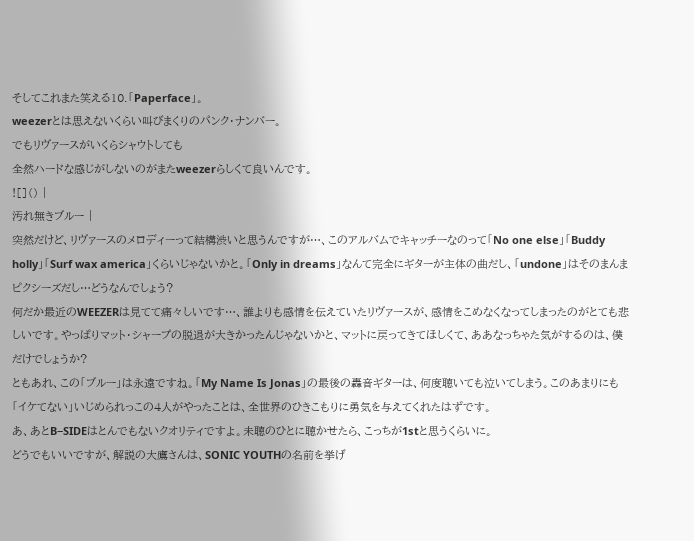そしてこれまた笑える10.「Paperface」。
weezerとは思えないくらい叫びまくりのパンク・ナンバー。
でもリヴァースがいくらシャウトしても
全然ハードな感じがしないのがまたweezerらしくて良いんです。
![]() |
汚れ無きブルー |
突然だけど、リヴァースのメロディーって結構渋いと思うんですが…、このアルバムでキャッチーなのって「No one else」「Buddy holly」「Surf wax america」くらいじゃないかと。「Only in dreams」なんて完全にギターが主体の曲だし、「undone」はそのまんまピクシーズだし…どうなんでしょう?
何だか最近のWEEZERは見てて痛々しいです…、誰よりも感情を伝えていたリヴァースが、感情をこめなくなってしまったのがとても悲しいです。やっぱりマット・シャープの脱退が大きかったんじゃないかと、マットに戻ってきてほしくて、ああなっちゃた気がするのは、僕だけでしょうか?
ともあれ、この「ブルー」は永遠ですね。「My Name Is Jonas」の最後の轟音ギターは、何度聴いても泣いてしまう。このあまりにも「イケてない」いじめられっこの4人がやったことは、全世界のひきこもりに勇気を与えてくれたはずです。
あ、あとB−SIDEはとんでもないクオリティですよ。未聴のひとに聴かせたら、こっちが1stと思うくらいに。
どうでもいいですが、解説の大鷹さんは、SONIC YOUTHの名前を挙げ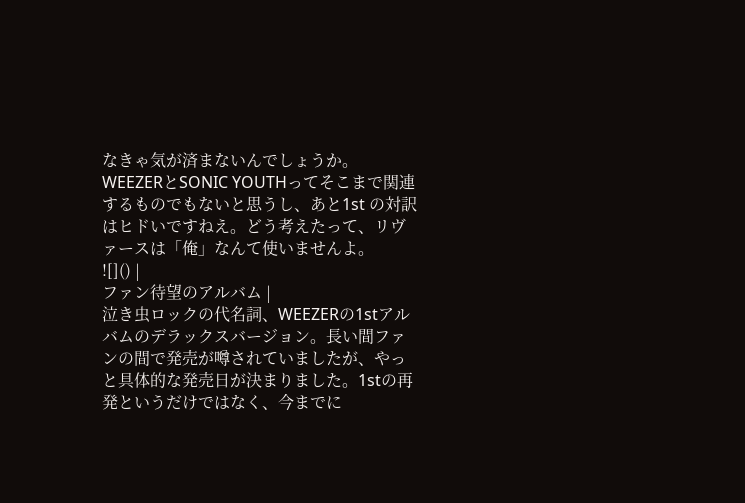なきゃ気が済まないんでしょうか。WEEZERとSONIC YOUTHってそこまで関連するものでもないと思うし、あと1st の対訳はヒドいですねえ。どう考えたって、リヴァースは「俺」なんて使いませんよ。
![]() |
ファン待望のアルバム |
泣き虫ロックの代名詞、WEEZERの1stアルバムのデラックスバージョン。長い間ファンの間で発売が噂されていましたが、やっと具体的な発売日が決まりました。1stの再発というだけではなく、今までに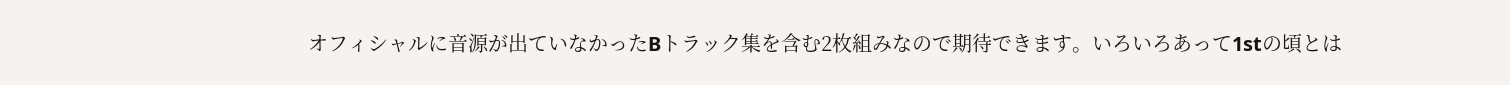オフィシャルに音源が出ていなかったBトラック集を含む2枚組みなので期待できます。いろいろあって1stの頃とは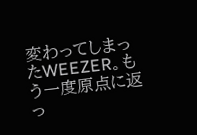変わってしまったWEEZER。もう一度原点に返っ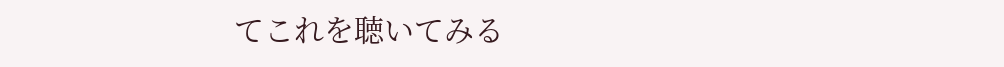てこれを聴いてみる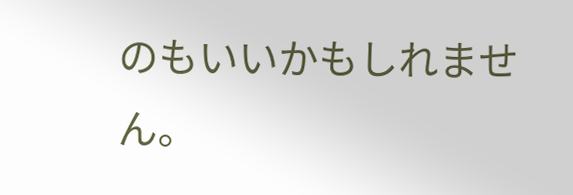のもいいかもしれません。